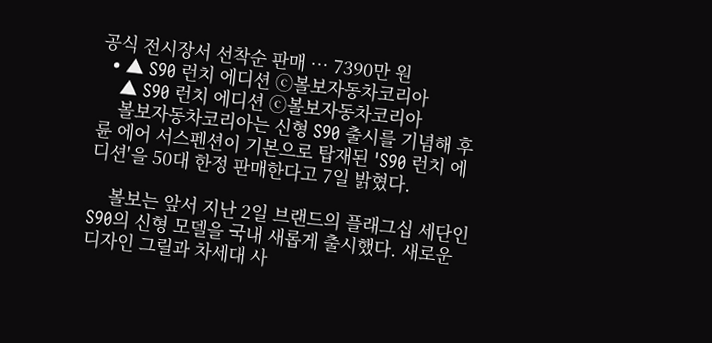공식 전시장서 선착순 판매 … 7390만 원
  • ▲ S90 런치 에디션 ⓒ볼보자동차코리아
    ▲ S90 런치 에디션 ⓒ볼보자동차코리아
    볼보자동차코리아는 신형 S90 출시를 기념해 후륜 에어 서스펜션이 기본으로 탑재된 'S90 런치 에디션'을 50대 한정 판매한다고 7일 밝혔다.

    볼보는 앞서 지난 2일 브랜드의 플래그십 세단인 S90의 신형 모델을 국내 새롭게 출시했다. 새로운 디자인 그릴과 차세대 사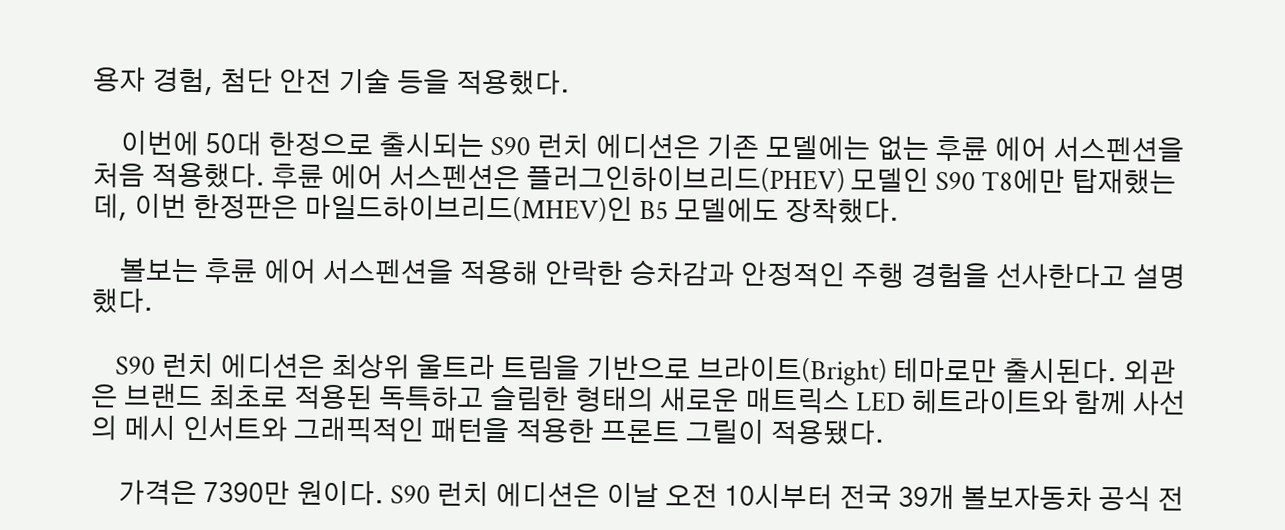용자 경험, 첨단 안전 기술 등을 적용했다.

    이번에 50대 한정으로 출시되는 S90 런치 에디션은 기존 모델에는 없는 후륜 에어 서스펜션을 처음 적용했다. 후륜 에어 서스펜션은 플러그인하이브리드(PHEV) 모델인 S90 T8에만 탑재했는데, 이번 한정판은 마일드하이브리드(MHEV)인 B5 모델에도 장착했다.

    볼보는 후륜 에어 서스펜션을 적용해 안락한 승차감과 안정적인 주행 경험을 선사한다고 설명했다.

    S90 런치 에디션은 최상위 울트라 트림을 기반으로 브라이트(Bright) 테마로만 출시된다. 외관은 브랜드 최초로 적용된 독특하고 슬림한 형태의 새로운 매트릭스 LED 헤트라이트와 함께 사선의 메시 인서트와 그래픽적인 패턴을 적용한 프론트 그릴이 적용됐다.

    가격은 7390만 원이다. S90 런치 에디션은 이날 오전 10시부터 전국 39개 볼보자동차 공식 전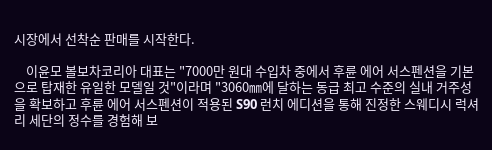시장에서 선착순 판매를 시작한다.

    이윤모 볼보차코리아 대표는 "7000만 원대 수입차 중에서 후륜 에어 서스펜션을 기본으로 탑재한 유일한 모델일 것"이라며 "3060㎜에 달하는 동급 최고 수준의 실내 거주성을 확보하고 후륜 에어 서스펜션이 적용된 S90 런치 에디션을 통해 진정한 스웨디시 럭셔리 세단의 정수를 경험해 보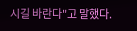시길 바란다"고 말했다.